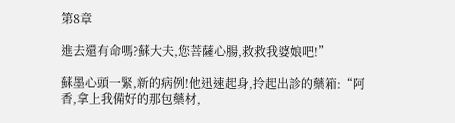第8章

進去還有命嗎?蘇大夫,您菩薩心腸,救救我婆娘吧!”

蘇墨心頭一緊,新的病例!他迅速起身,拎起出診的藥箱:“阿香,拿上我備好的那包藥材,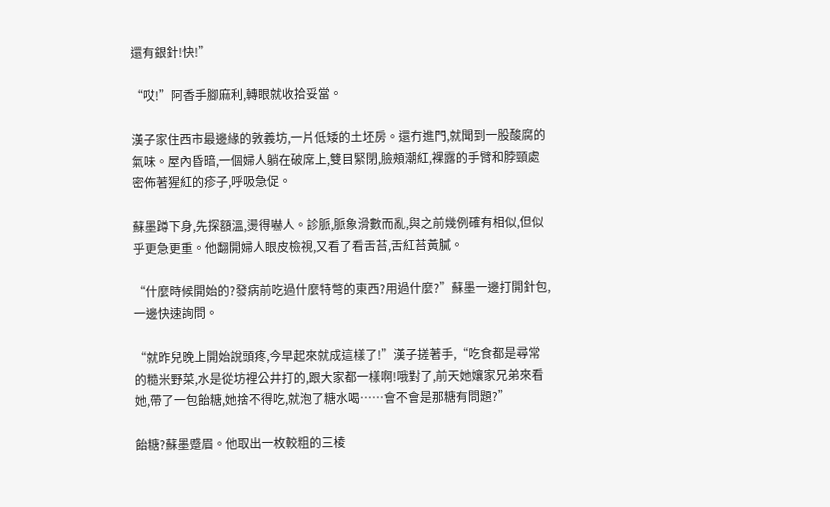還有銀針!快!”

“哎!”阿香手腳麻利,轉眼就收拾妥當。

漢子家住西市最邊緣的敦義坊,一片低矮的土坯房。還冇進門,就聞到一股酸腐的氣味。屋內昏暗,一個婦人躺在破席上,雙目緊閉,臉頰潮紅,裸露的手臂和脖頸處密佈著猩紅的疹子,呼吸急促。

蘇墨蹲下身,先探額溫,燙得嚇人。診脈,脈象滑數而亂,與之前幾例確有相似,但似乎更急更重。他翻開婦人眼皮檢視,又看了看舌苔,舌紅苔黃膩。

“什麼時候開始的?發病前吃過什麼特彆的東西?用過什麼?”蘇墨一邊打開針包,一邊快速詢問。

“就昨兒晚上開始說頭疼,今早起來就成這樣了!”漢子搓著手,“吃食都是尋常的糙米野菜,水是從坊裡公井打的,跟大家都一樣啊!哦對了,前天她孃家兄弟來看她,帶了一包飴糖,她捨不得吃,就泡了糖水喝……會不會是那糖有問題?”

飴糖?蘇墨蹙眉。他取出一枚較粗的三棱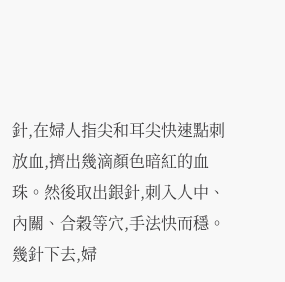針,在婦人指尖和耳尖快速點刺放血,擠出幾滴顏色暗紅的血珠。然後取出銀針,刺入人中、內關、合穀等穴,手法快而穩。幾針下去,婦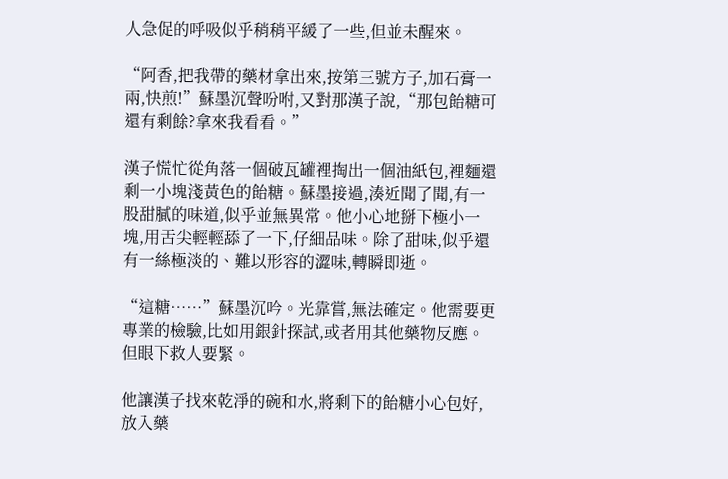人急促的呼吸似乎稍稍平緩了一些,但並未醒來。

“阿香,把我帶的藥材拿出來,按第三號方子,加石膏一兩,快煎!”蘇墨沉聲吩咐,又對那漢子說,“那包飴糖可還有剩餘?拿來我看看。”

漢子慌忙從角落一個破瓦罐裡掏出一個油紙包,裡麵還剩一小塊淺黃色的飴糖。蘇墨接過,湊近聞了聞,有一股甜膩的味道,似乎並無異常。他小心地掰下極小一塊,用舌尖輕輕舔了一下,仔細品味。除了甜味,似乎還有一絲極淡的、難以形容的澀味,轉瞬即逝。

“這糖……”蘇墨沉吟。光靠嘗,無法確定。他需要更專業的檢驗,比如用銀針探試,或者用其他藥物反應。但眼下救人要緊。

他讓漢子找來乾淨的碗和水,將剩下的飴糖小心包好,放入藥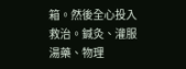箱。然後全心投入救治。鍼灸、灌服湯藥、物理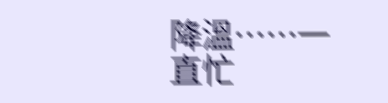降溫……一直忙